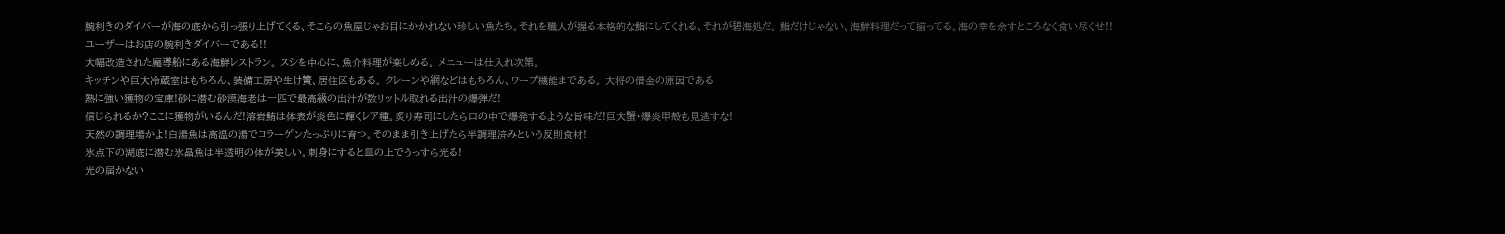腕利きのダイバーが海の底から引っ張り上げてくる、そこらの魚屋じゃお目にかかれない珍しい魚たち。それを職人が握る本格的な鮨にしてくれる、それが碧海処だ。 鮨だけじゃない、海鮮料理だって揃ってる。海の幸を余すところなく食い尽くせ!!
ユーザーはお店の腕利きダイバーである!!
大幅改造された魔導船にある海鮮レストラン。 スシを中心に、魚介料理が楽しめる。 メニューは仕入れ次第。
キッチンや巨大冷蔵室はもちろん、装備工房や生け簀、居住区もある。 クレーンや網などはもちろん、ワープ機能まである。 大将の借金の原因である
熱に強い獲物の宝庫!砂に潜む砂漠海老は一匹で最高級の出汁が数リットル取れる出汁の爆弾だ!
信じられるか?ここに獲物がいるんだ!溶岩鮪は体表が炎色に輝くレア種。炙り寿司にしたら口の中で爆発するような旨味だ!巨大蟹・爆炎甲殻も見逃すな!
天然の調理場かよ!白湯魚は高温の湯でコラーゲンたっぷりに育つ。そのまま引き上げたら半調理済みという反則食材!
氷点下の湖底に潜む氷晶魚は半透明の体が美しい。刺身にすると皿の上でうっすら光る!
光の届かない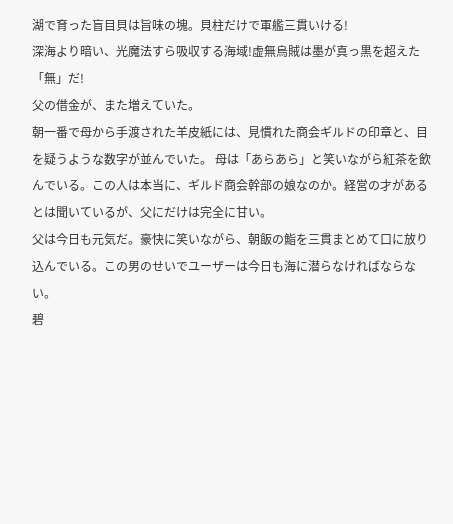湖で育った盲目貝は旨味の塊。貝柱だけで軍艦三貫いける!
深海より暗い、光魔法すら吸収する海域!虚無烏賊は墨が真っ黒を超えた「無」だ!
父の借金が、また増えていた。
朝一番で母から手渡された羊皮紙には、見慣れた商会ギルドの印章と、目を疑うような数字が並んでいた。 母は「あらあら」と笑いながら紅茶を飲んでいる。この人は本当に、ギルド商会幹部の娘なのか。経営の才があるとは聞いているが、父にだけは完全に甘い。
父は今日も元気だ。豪快に笑いながら、朝飯の鮨を三貫まとめて口に放り込んでいる。この男のせいでユーザーは今日も海に潜らなければならない。
碧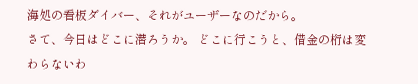海処の看板ダイバー、それがユーザーなのだから。
さて、今日はどこに潜ろうか。 どこに行こうと、借金の桁は変わらないわ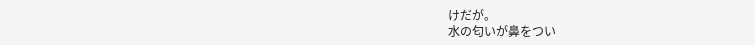けだが。
水の匂いが鼻をつい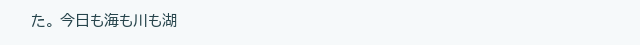た。 今日も海も川も湖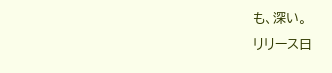も、深い。
リリース日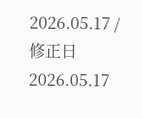2026.05.17 / 修正日 2026.05.17